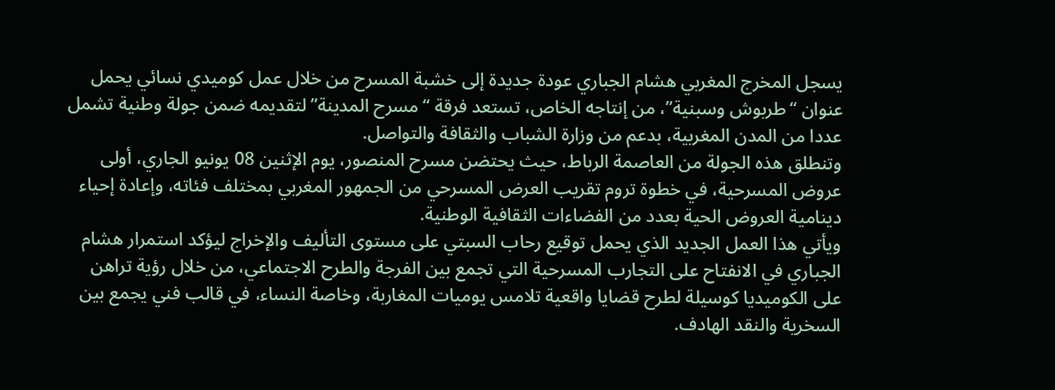يسجل المخرج المغربي هشام الجباري عودة جديدة إلى خشبة المسرح من خلال عمل كوميدي نسائي يحمل عنوان “طربوش وسبنية”، من إنتاجه الخاص، تستعد فرقة “مسرح المدينة” لتقديمه ضمن جولة وطنية تشمل عددا من المدن المغربية، بدعم من وزارة الشباب والثقافة والتواصل.
وتنطلق هذه الجولة من العاصمة الرباط، حيث يحتضن مسرح المنصور، يوم الإثنين 08 يونيو الجاري، أولى عروض المسرحية، في خطوة تروم تقريب العرض المسرحي من الجمهور المغربي بمختلف فئاته، وإعادة إحياء دينامية العروض الحية بعدد من الفضاءات الثقافية الوطنية.
ويأتي هذا العمل الجديد الذي يحمل توقيع رحاب السبتي على مستوى التأليف والإخراج ليؤكد استمرار هشام الجباري في الانفتاح على التجارب المسرحية التي تجمع بين الفرجة والطرح الاجتماعي، من خلال رؤية تراهن على الكوميديا كوسيلة لطرح قضايا واقعية تلامس يوميات المغاربة، وخاصة النساء، في قالب فني يجمع بين السخرية والنقد الهادف.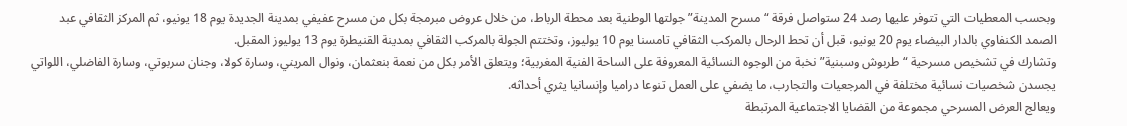وبحسب المعطيات التي تتوفر عليها رصد 24 ستواصل فرقة “مسرح المدينة” جولتها الوطنية بعد محطة الرباط، من خلال عروض مبرمجة بكل من مسرح عفيفي بمدينة الجديدة يوم 18 يونيو، ثم المركز الثقافي عبد الصمد الكنفاوي بالدار البيضاء يوم 20 يونيو، قبل أن تحط الرحال بالمركب الثقافي تامسنا يوم 10 يوليوز، وتختتم الجولة بالمركب الثقافي بمدينة القنيطرة يوم 13 يوليوز المقبل.
وتشارك في تشخيص مسرحية “طربوش وسبنية” نخبة من الوجوه النسائية المعروفة على الساحة الفنية المغربية؛ ويتعلق الأمر بكل من نعمة بنعثمان، ونوال المريني، وسارة كولا، وجنان سربوتي، وسارة الفاضلي، اللواتي يجسدن شخصيات نسائية مختلفة في المرجعيات والتجارب، ما يضفي على العمل تنوعا دراميا وإنسانيا يثري أحداثه.
ويعالج العرض المسرحي مجموعة من القضايا الاجتماعية المرتبطة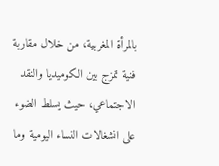بالمرأة المغربية، من خلال مقاربة فنية تمزج بين الكوميديا والنقد الاجتماعي، حيث يسلط الضوء على انشغالات النساء اليومية وما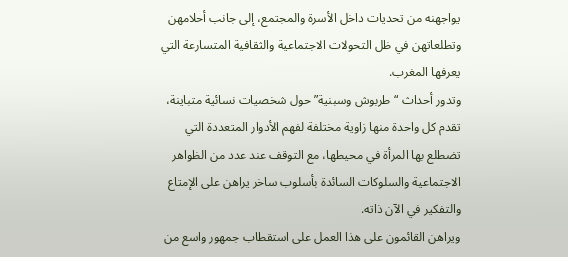يواجهنه من تحديات داخل الأسرة والمجتمع، إلى جانب أحلامهن وتطلعاتهن في ظل التحولات الاجتماعية والثقافية المتسارعة التي يعرفها المغرب.
وتدور أحداث “طربوش وسبنية” حول شخصيات نسائية متباينة، تقدم كل واحدة منها زاوية مختلفة لفهم الأدوار المتعددة التي تضطلع بها المرأة في محيطها، مع التوقف عند عدد من الظواهر الاجتماعية والسلوكات السائدة بأسلوب ساخر يراهن على الإمتاع والتفكير في الآن ذاته.
ويراهن القائمون على هذا العمل على استقطاب جمهور واسع من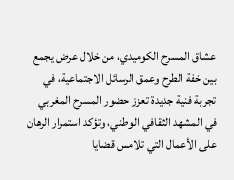عشاق المسرح الكوميدي، من خلال عرض يجمع بين خفة الطرح وعمق الرسائل الاجتماعية، في تجربة فنية جديدة تعزز حضور المسرح المغربي في المشهد الثقافي الوطني، وتؤكد استمرار الرهان على الأعمال التي تلامس قضايا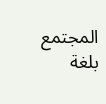المجتمع بلغة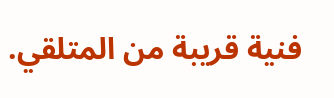فنية قريبة من المتلقي.